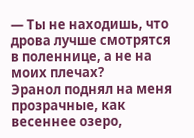— Ты не находишь, что дрова лучше смотрятся в поленнице, а не на моих плечах?
Эранол поднял на меня прозрачные, как весеннее озеро,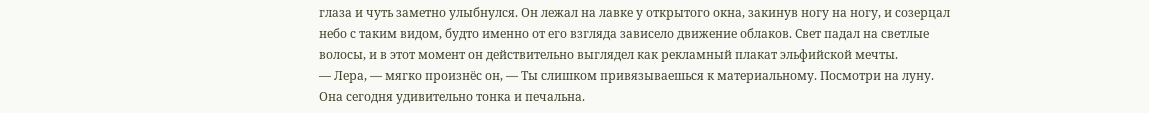глаза и чуть заметно улыбнулся. Он лежал на лавке у открытого окна, закинув ногу на ногу, и созерцал небо с таким видом, будто именно от его взгляда зависело движение облаков. Свет падал на светлые волосы, и в этот момент он действительно выглядел как рекламный плакат эльфийской мечты.
— Лера, — мягко произнёс он, — Ты слишком привязываешься к материальному. Посмотри на луну. Она сегодня удивительно тонка и печальна.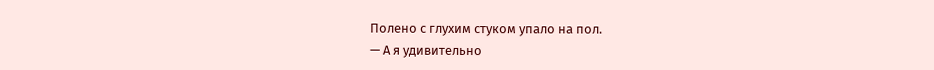Полено с глухим стуком упало на пол.
— А я удивительно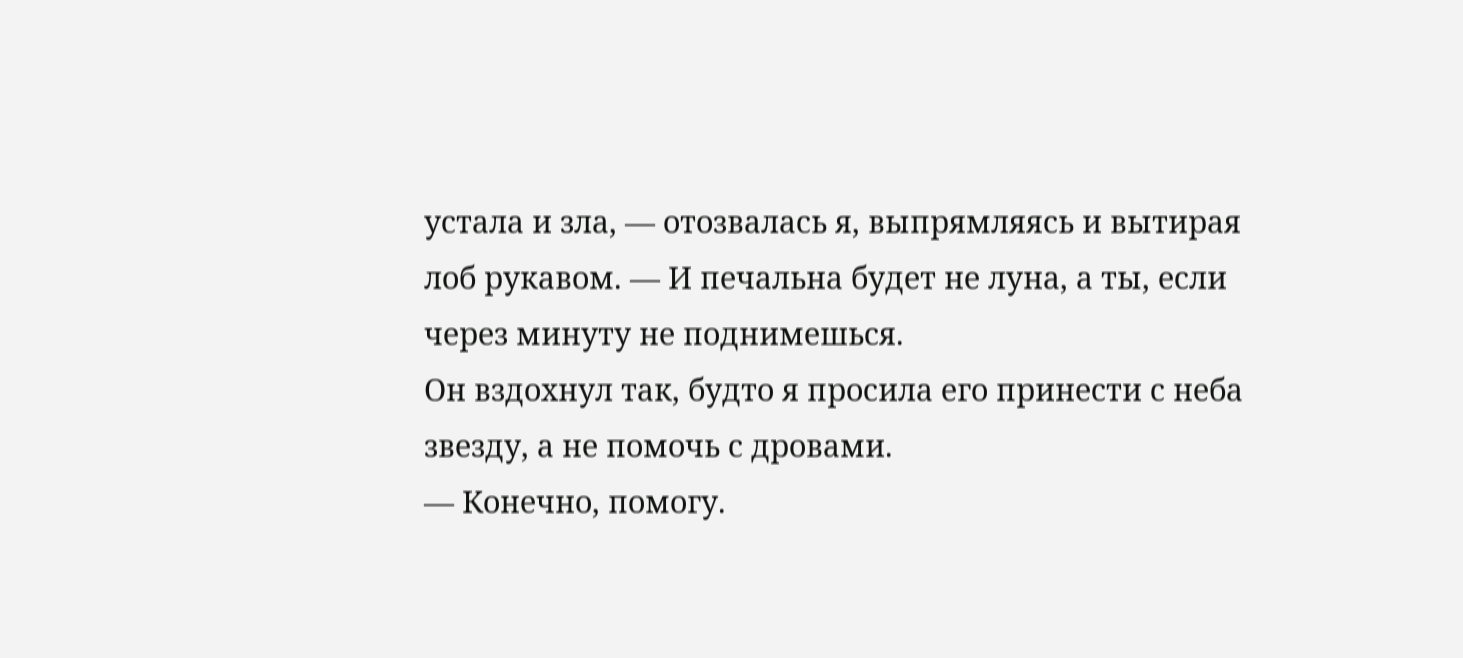устала и зла, — отозвалась я, выпрямляясь и вытирая лоб рукавом. — И печальна будет не луна, а ты, если через минуту не поднимешься.
Он вздохнул так, будто я просила его принести с неба звезду, а не помочь с дровами.
— Конечно, помогу.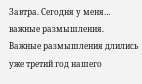Завтра. Сегодня у меня… важные размышления.
Важные размышления длились уже третий год нашего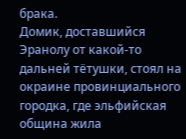брака.
Домик, доставшийся Эранолу от какой-то дальней тётушки, стоял на окраине провинциального городка, где эльфийская община жила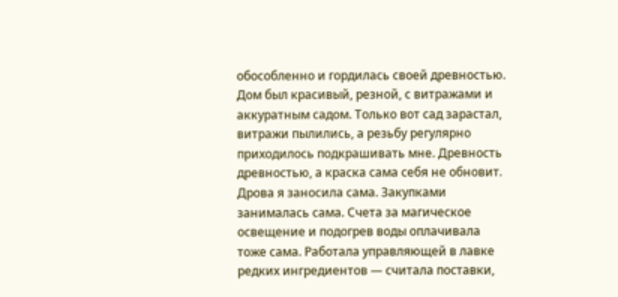обособленно и гордилась своей древностью. Дом был красивый, резной, с витражами и аккуратным садом. Только вот сад зарастал, витражи пылились, а резьбу регулярно приходилось подкрашивать мне. Древность древностью, а краска сама себя не обновит.
Дрова я заносила сама. Закупками занималась сама. Счета за магическое освещение и подогрев воды оплачивала тоже сама. Работала управляющей в лавке редких ингредиентов — считала поставки,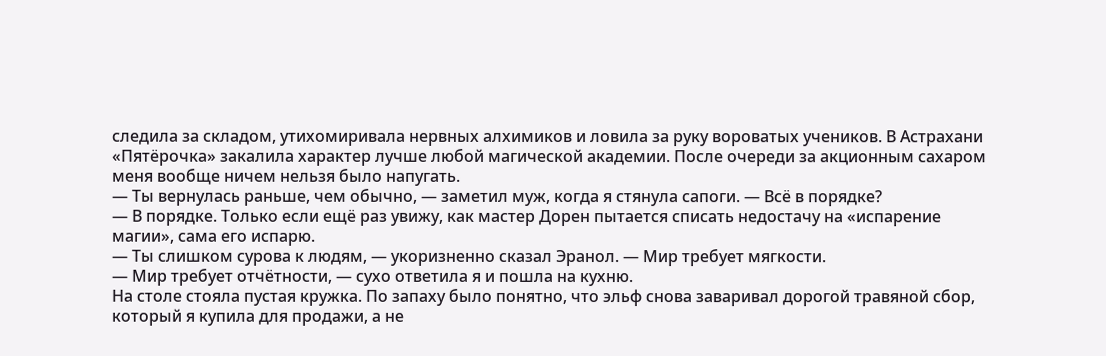следила за складом, утихомиривала нервных алхимиков и ловила за руку вороватых учеников. В Астрахани «Пятёрочка» закалила характер лучше любой магической академии. После очереди за акционным сахаром меня вообще ничем нельзя было напугать.
— Ты вернулась раньше, чем обычно, — заметил муж, когда я стянула сапоги. — Всё в порядке?
— В порядке. Только если ещё раз увижу, как мастер Дорен пытается списать недостачу на «испарение магии», сама его испарю.
— Ты слишком сурова к людям, — укоризненно сказал Эранол. — Мир требует мягкости.
— Мир требует отчётности, — сухо ответила я и пошла на кухню.
На столе стояла пустая кружка. По запаху было понятно, что эльф снова заваривал дорогой травяной сбор, который я купила для продажи, а не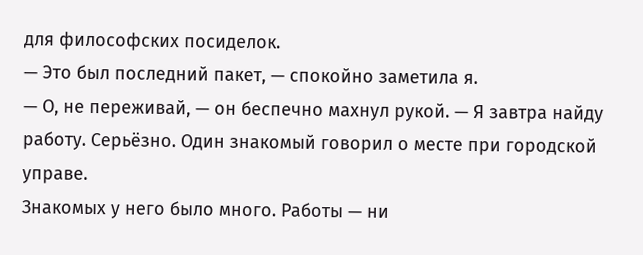для философских посиделок.
— Это был последний пакет, — спокойно заметила я.
— О, не переживай, — он беспечно махнул рукой. — Я завтра найду работу. Серьёзно. Один знакомый говорил о месте при городской управе.
Знакомых у него было много. Работы — ни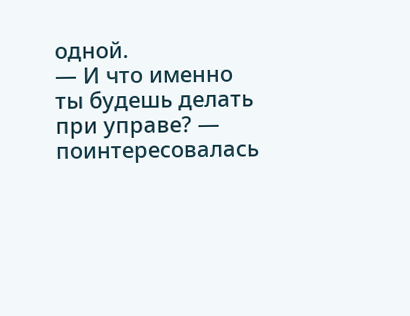одной.
— И что именно ты будешь делать при управе? — поинтересовалась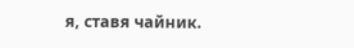я, ставя чайник.